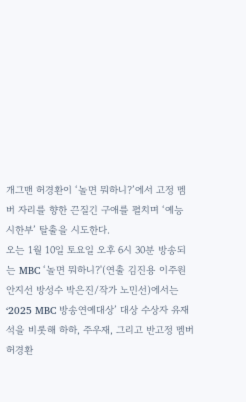개그맨 허경환이 ‘놀면 뭐하니?’에서 고정 멤버 자리를 향한 끈질긴 구애를 펼치며 ‘예능 시한부’ 탈출을 시도한다.
오는 1월 10일 토요일 오후 6시 30분 방송되는 MBC ‘놀면 뭐하니?'(연출 김진용 이주원 안지선 방성수 박은진/작가 노민선)에서는 ‘2025 MBC 방송연예대상’ 대상 수상자 유재석을 비롯해 하하, 주우재, 그리고 반고정 멤버 허경환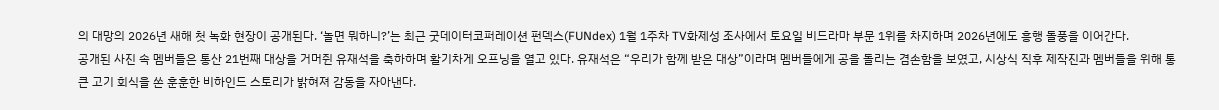의 대망의 2026년 새해 첫 녹화 현장이 공개된다. ‘놀면 뭐하니?’는 최근 굿데이터코퍼레이션 펀덱스(FUNdex) 1월 1주차 TV화제성 조사에서 토요일 비드라마 부문 1위를 차지하며 2026년에도 흥행 돌풍을 이어간다.
공개된 사진 속 멤버들은 통산 21번째 대상을 거머쥔 유재석을 축하하며 활기차게 오프닝을 열고 있다. 유재석은 “우리가 함께 받은 대상”이라며 멤버들에게 공을 돌리는 겸손함을 보였고, 시상식 직후 제작진과 멤버들을 위해 통 큰 고기 회식을 쏜 훈훈한 비하인드 스토리가 밝혀져 감동을 자아낸다.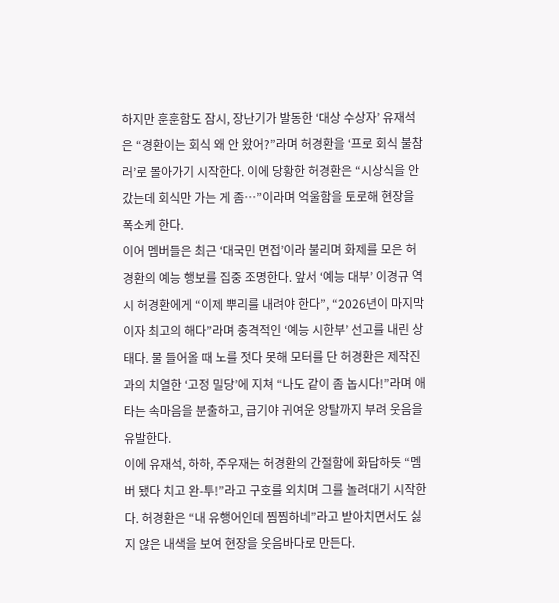하지만 훈훈함도 잠시, 장난기가 발동한 ‘대상 수상자’ 유재석은 “경환이는 회식 왜 안 왔어?”라며 허경환을 ‘프로 회식 불참러’로 몰아가기 시작한다. 이에 당황한 허경환은 “시상식을 안 갔는데 회식만 가는 게 좀…”이라며 억울함을 토로해 현장을 폭소케 한다.
이어 멤버들은 최근 ‘대국민 면접’이라 불리며 화제를 모은 허경환의 예능 행보를 집중 조명한다. 앞서 ‘예능 대부’ 이경규 역시 허경환에게 “이제 뿌리를 내려야 한다”, “2026년이 마지막이자 최고의 해다”라며 충격적인 ‘예능 시한부’ 선고를 내린 상태다. 물 들어올 때 노를 젓다 못해 모터를 단 허경환은 제작진과의 치열한 ‘고정 밀당’에 지쳐 “나도 같이 좀 놉시다!”라며 애타는 속마음을 분출하고, 급기야 귀여운 앙탈까지 부려 웃음을 유발한다.
이에 유재석, 하하, 주우재는 허경환의 간절함에 화답하듯 “멤버 됐다 치고 완-투!”라고 구호를 외치며 그를 놀려대기 시작한다. 허경환은 “내 유행어인데 찜찜하네”라고 받아치면서도 싫지 않은 내색을 보여 현장을 웃음바다로 만든다.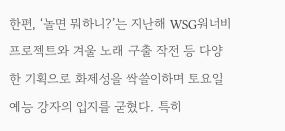한편, ‘놀면 뭐하니?’는 지난해 WSG워너비 프로젝트와 겨울 노래 구출 작전 등 다양한 기획으로 화제성을 싹쓸이하며 토요일 예능 강자의 입지를 굳혔다. 특히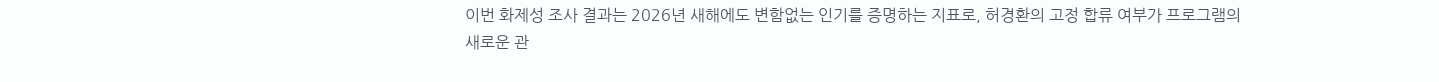이번 화제성 조사 결과는 2026년 새해에도 변함없는 인기를 증명하는 지표로, 허경환의 고정 합류 여부가 프로그램의 새로운 관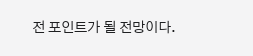전 포인트가 될 전망이다.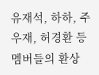유재석, 하하, 주우재, 허경환 등 멤버들의 환상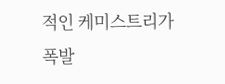적인 케미스트리가 폭발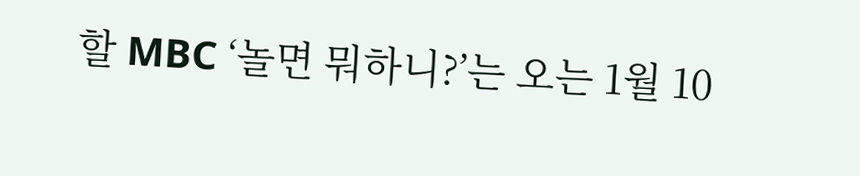할 MBC ‘놀면 뭐하니?’는 오는 1월 10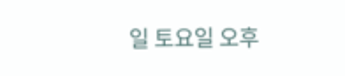일 토요일 오후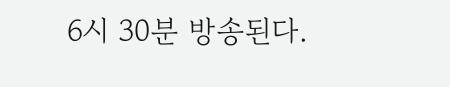6시 30분 방송된다.